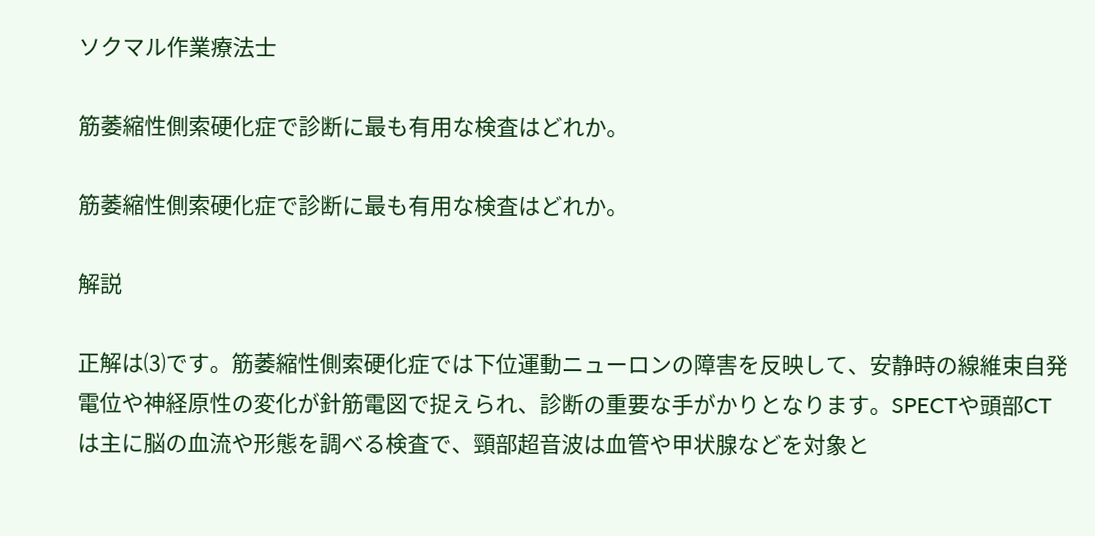ソクマル作業療法士

筋萎縮性側索硬化症で診断に最も有用な検査はどれか。

筋萎縮性側索硬化症で診断に最も有用な検査はどれか。

解説

正解は⑶です。筋萎縮性側索硬化症では下位運動ニューロンの障害を反映して、安静時の線維束自発電位や神経原性の変化が針筋電図で捉えられ、診断の重要な手がかりとなります。SPECTや頭部CTは主に脳の血流や形態を調べる検査で、頸部超音波は血管や甲状腺などを対象と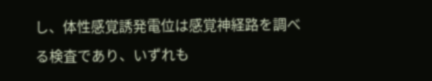し、体性感覚誘発電位は感覚神経路を調べる検査であり、いずれも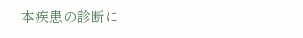本疾患の診断に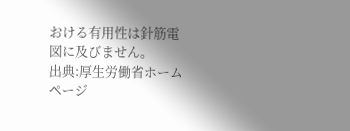おける有用性は針筋電図に及びません。
出典:厚生労働省ホームページ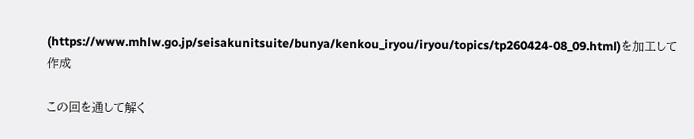(https://www.mhlw.go.jp/seisakunitsuite/bunya/kenkou_iryou/iryou/topics/tp260424-08_09.html)を加工して作成

この回を通して解く